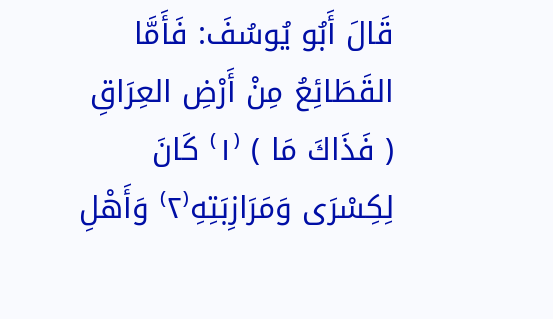قَالَ أَبُو يُوسُفَ: فَأَمَّا القَطَائِعُ مِنْ أَرْضِ العِرَاقِ ( فَذَاكَ مَا ) ⁽١⁾ كَانَ لِكِسْرَى وَمَرَازِبَتِهِ⁽٢⁾ وَأَهْلِ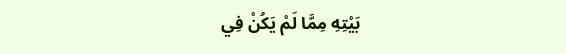بَيْتِهِ مِمَّا لَمْ يَكُنْ فِي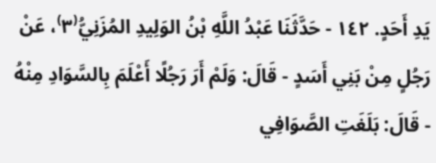يَدِ أَحَدٍ. ١٤٢ - حَدَّثَنَا عَبْدُ اللَّهِ بْنُ الوَلِيدِ المُزَنِيُّ⁽٣⁾، عَنْ رَجُلٍ مِنْ بَنِي أَسَدٍ - قَالَ: وَلَمْ أَرَ رَجُلًا أَعْلَمَ بِالسَّوَادِ مِنْهُ - قَالَ: بَلَغَتِ الصَّوَافِي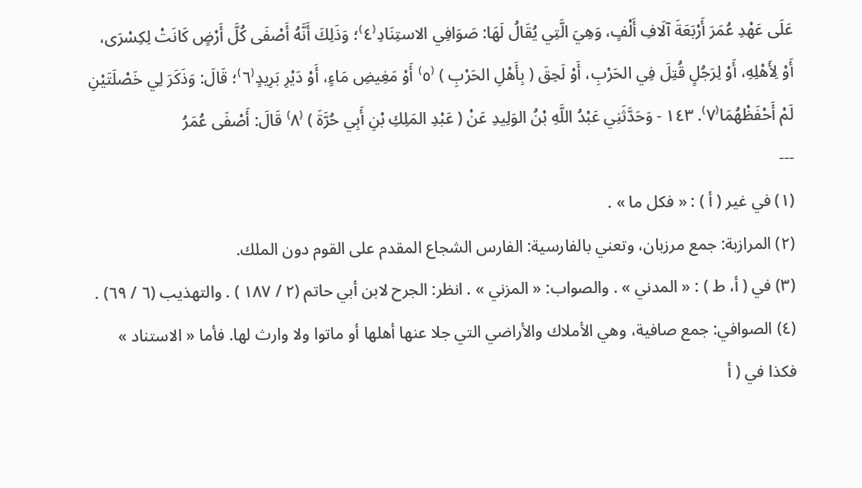عَلَى عَهْدِ عُمَرَ أَرْبَعَةَ آلَافِ أَلْفٍ، وَهِيَ الَّتِي يُقَالُ لَهَا: صَوَافِي الاستِنَادِ⁽٤⁾؛ وَذَلِكَ أَنَّهُ أَصْفَى كُلَّ أَرْضٍ كَانَتْ لِكِسْرَى، أَوْ لِأَهْلِهِ، أَوْ لِرَجُلٍ قُتِلَ فِي الحَرْبِ، أَوْ لَحِقَ ( بِأَهْلِ الحَرْبِ ) ⁽٥⁾ أَوْ مَغِيضِ مَاءٍ، أَوْ دَيْرِ بَرِيدٍ⁽٦⁾؛ قَالَ: وَذَكَرَ لِي خَصْلَتَيْنِ لَمْ أَحْفَظْهُمَا⁽٧⁾. ١٤٣ - وَحَدَّثَنِي عَبْدُ اللَّهِ بْنُ الوَلِيدِ عَنْ ( عَبْدِ المَلِكِ بْنِ أَبِي حُرَّةَ ) ⁽٨⁾ قَالَ: أَصْفَى عُمَرُ
---
(١) في غير ( أ ) : « فكل ما » .
(٢) المرازبة: جمع مرزبان، وتعني بالفارسية: الفارس الشجاع المقدم على القوم دون الملك.
(٣) في ( أ، ط ) : « المدني » . والصواب: « المزني » . انظر: الجرح لابن أبي حاتم (٢ / ١٨٧ ) . والتهذيب (٦ / ٦٩) .
(٤) الصوافي: جمع صافية، وهي الأملاك والأراضي التي جلا عنها أهلها أو ماتوا ولا وارث لها. فأما « الاستناد » فكذا في ( أ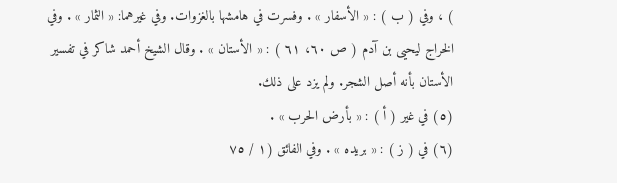) ، وفي ( ب ) : « الأسفار » . وفسرت في هامشها بالغزوات. وفي غيرهما: « الثمار » . وفي الخراج ليحيى بن آدم ( ص ٦٠، ٦١ ) : « الأستان » . وقال الشيخ أحمد شاكر في تفسير الأستان بأنه أصل الشجر. ولم يزد على ذلك.
(٥) في غير ( أ ) : « بأرض الحرب » .
(٦) في ( ز ) : « بريده » . وفي الفائق (١ / ٧٥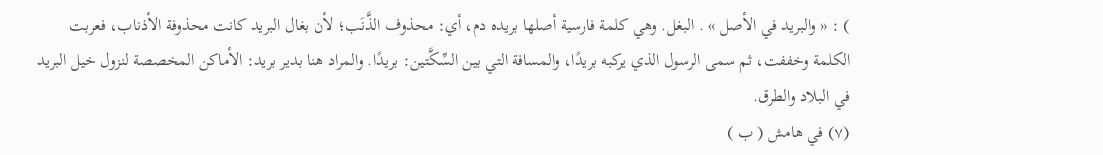) : « والبريد في الأصل » . البغل. وهي كلمة فارسية أصلها بريده دم، أي: محذوف الذَّنَب؛ لأن بغال البريد كانت محذوفة الأذناب، فعربت الكلمة وخففت، ثم سمى الرسول الذي يركبه بريدًا، والمسافة التي بين السِّكَّتين: بريدًا. والمراد هنا بدير بريد: الأماكن المخصصة لنزول خيل البريد في البلاد والطرق.
(٧) في هامش ( ب )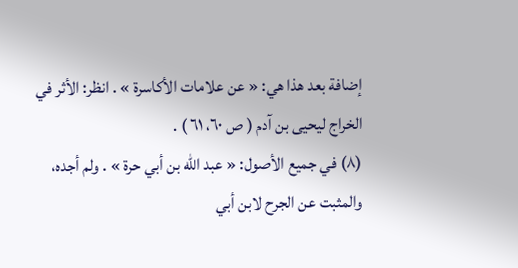إضافة بعد هذا هي: « عن علامات الأكاسرة » . انظر: الأثر في الخراج ليحيى بن آدم ( ص ٦٠، ٦١ ) .
(٨) في جميع الأصول: « عبد الله بن أبي حرة » . ولم أجده، والمثبت عن الجرح لابن أبي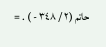حاتم (٢ / ٣٤٨ - ) . =